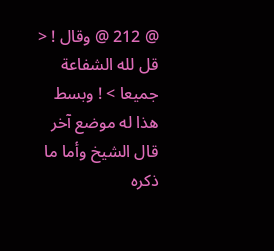@ 212 @ وقال ! < قل لله الشفاعة جميعا > ! وبسط هذا له موضع آخر قال الشيخ وأما ما ذكره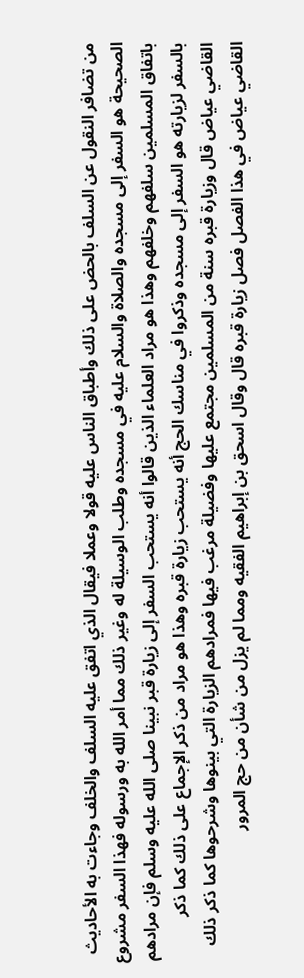من تضافر النقول عن السلف بالحض على ذلك وأطباق الناس عليه قولا وعملا فيقال الذي اتفق عليه السلف والخلف وجاءت به الأحاديث الصحيحة هو السفر إلى مسجده والصلاة والسلام عليه في مسجده وطلب الوسيلة له وغير ذلك مما أمر الله به ورسوله فهذا السفر مشروع باتفاق المسلمين سلفهم وخلفهم وهذا هو مراد العلماء الذين قالوا أنه يستحب السفر إلى زيارة قبر نبينا صلى الله عليه وسلم فإن مرادهم بالسفر لزيارته هو السفر إلى مسجده وذكروا في مناسك الحج أنه يستحب زيارة قبره وهذا هو مراد من ذكر الإجماع على ذلك كما ذكر القاضي عياض قال وزيارة قبره سنة من المسلمين مجتمع عليها وفضيلة مرغب فيها فمرادهم الزيارة التي بينوها وشرحوها كما ذكر ذلك القاضي عياض في هذا الفصل فصل زيارة قبره قال وقال اسحق بن إبراهيم الفقيه ومما لم يزل من شأن من حج المرور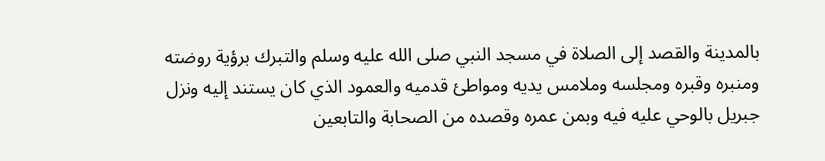بالمدينة والقصد إلى الصلاة في مسجد النبي صلى الله عليه وسلم والتبرك برؤية روضته ومنبره وقبره ومجلسه وملامس يديه ومواطئ قدميه والعمود الذي كان يستند إليه ونزل جبريل بالوحي عليه فيه وبمن عمره وقصده من الصحابة والتابعين